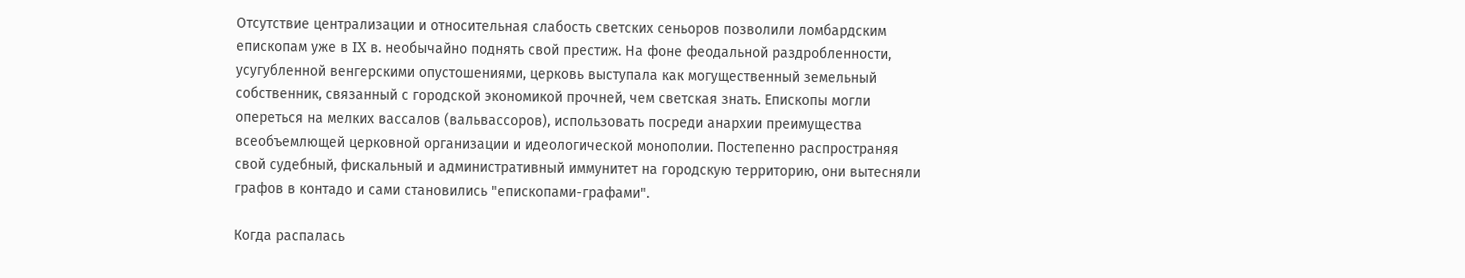Отсутствие централизации и относительная слабость светских сеньоров позволили ломбардским епископам уже в IX в. необычайно поднять свой престиж. На фоне феодальной раздробленности, усугубленной венгерскими опустошениями, церковь выступала как могущественный земельный собственник, связанный с городской экономикой прочней, чем светская знать. Епископы могли опереться на мелких вассалов (вальвассоров), использовать посреди анархии преимущества всеобъемлющей церковной организации и идеологической монополии. Постепенно распространяя свой судебный, фискальный и административный иммунитет на городскую территорию, они вытесняли графов в контадо и сами становились "епископами-графами".

Когда распалась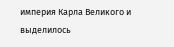империя Карла Великого и выделилось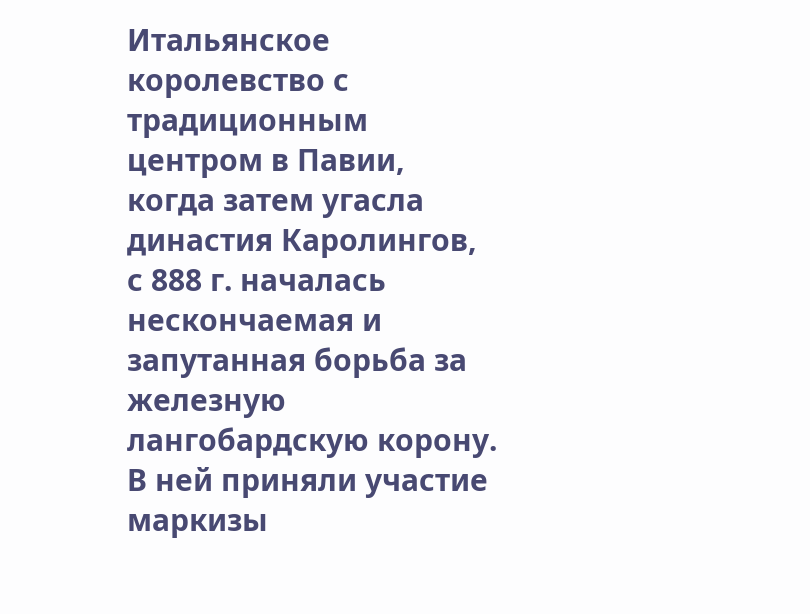Итальянское королевство с традиционным центром в Павии, когда затем угасла династия Каролингов, с 888 г. началась нескончаемая и запутанная борьба за железную лангобардскую корону. В ней приняли участие маркизы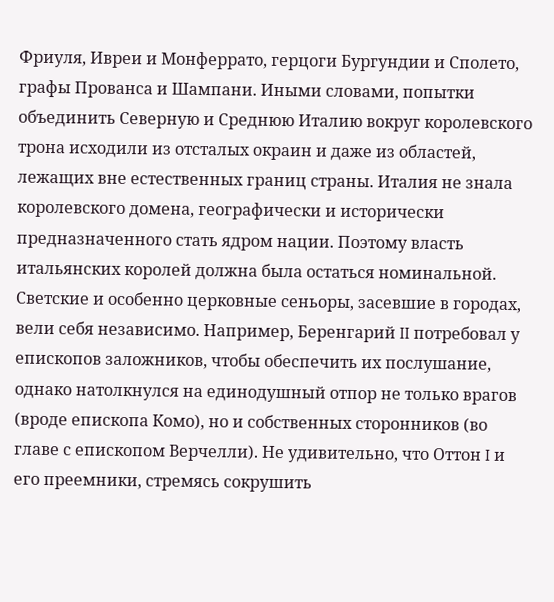Фриуля, Ивреи и Монферрато, герцоги Бургундии и Сполето, графы Прованса и Шампани. Иными словами, попытки объединить Северную и Среднюю Италию вокруг королевского трона исходили из отсталых окраин и даже из областей, лежащих вне естественных границ страны. Италия не знала королевского домена, географически и исторически предназначенного стать ядром нации. Поэтому власть итальянских королей должна была остаться номинальной. Светские и особенно церковные сеньоры, засевшие в городах, вели себя независимо. Например, Беренгарий II потребовал у епископов заложников, чтобы обеспечить их послушание, однако натолкнулся на единодушный отпор не только врагов (вроде епископа Комо), но и собственных сторонников (во главе с епископом Верчелли). Не удивительно, что Оттон I и его преемники, стремясь сокрушить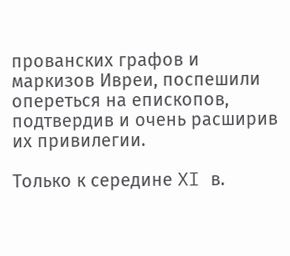прованских графов и маркизов Ивреи, поспешили опереться на епископов, подтвердив и очень расширив их привилегии.

Только к середине XI в.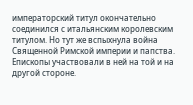императорский титул окончательно соединился с итальянским королевским титулом. Но тут же вспыхнула война Священной Римской империи и папства. Епископы участвовали в ней на той и на другой стороне.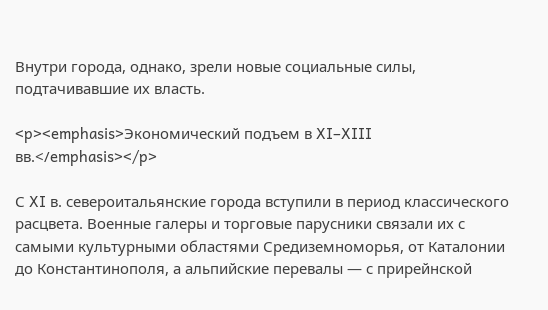Внутри города, однако, зрели новые социальные силы, подтачивавшие их власть.

<p><emphasis>Экономический подъем в XI–XIII вв.</emphasis></p>

С XI в. североитальянские города вступили в период классического расцвета. Военные галеры и торговые парусники связали их с самыми культурными областями Средиземноморья, от Каталонии до Константинополя, а альпийские перевалы — с прирейнской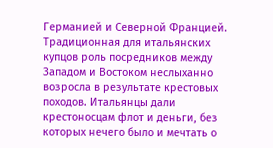Германией и Северной Францией. Традиционная для итальянских купцов роль посредников между Западом и Востоком неслыханно возросла в результате крестовых походов. Итальянцы дали крестоносцам флот и деньги, без которых нечего было и мечтать о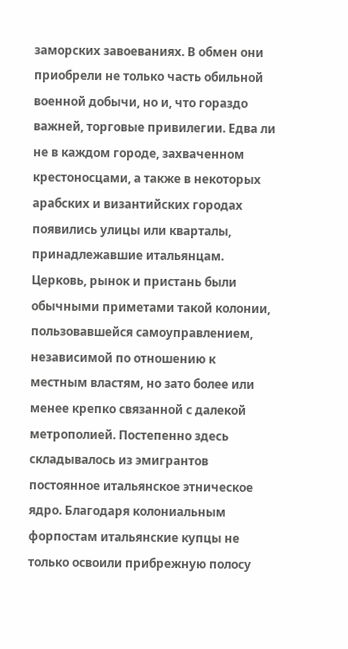заморских завоеваниях. В обмен они приобрели не только часть обильной военной добычи, но и, что гораздо важней, торговые привилегии. Едва ли не в каждом городе, захваченном крестоносцами, а также в некоторых арабских и византийских городах появились улицы или кварталы, принадлежавшие итальянцам. Церковь, рынок и пристань были обычными приметами такой колонии, пользовавшейся самоуправлением, независимой по отношению к местным властям, но зато более или менее крепко связанной с далекой метрополией. Постепенно здесь складывалось из эмигрантов постоянное итальянское этническое ядро. Благодаря колониальным форпостам итальянские купцы не только освоили прибрежную полосу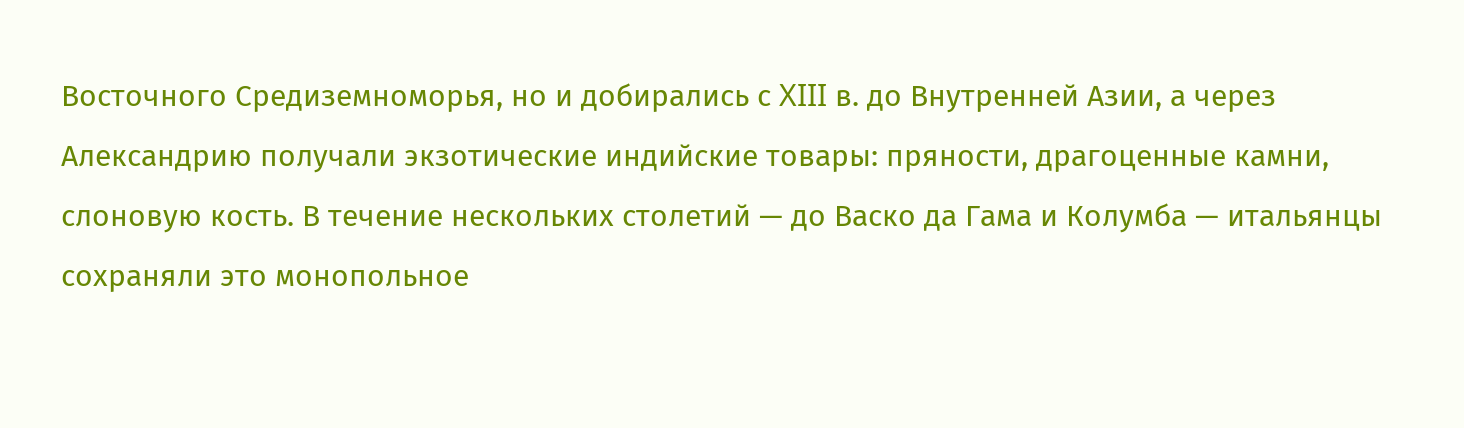Восточного Средиземноморья, но и добирались с XIII в. до Внутренней Азии, а через Александрию получали экзотические индийские товары: пряности, драгоценные камни, слоновую кость. В течение нескольких столетий — до Васко да Гама и Колумба — итальянцы сохраняли это монопольное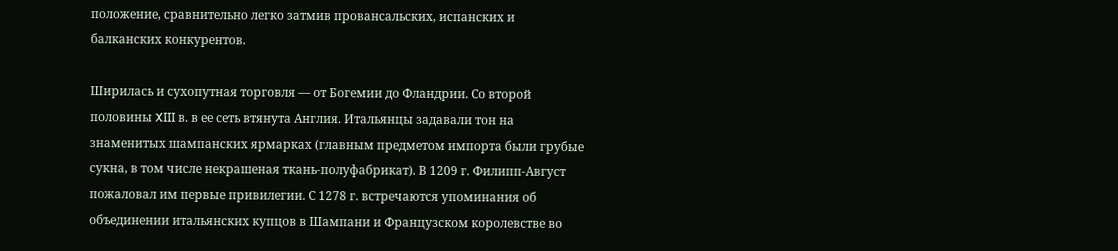положение, сравнительно легко затмив провансальских, испанских и балканских конкурентов.

Ширилась и сухопутная торговля — от Богемии до Фландрии. Со второй половины XIII в. в ее сеть втянута Англия. Итальянцы задавали тон на знаменитых шампанских ярмарках (главным предметом импорта были грубые сукна, в том числе некрашеная ткань-полуфабрикат). В 1209 г. Филипп-Август пожаловал им первые привилегии. С 1278 г. встречаются упоминания об объединении итальянских купцов в Шампани и Французском королевстве во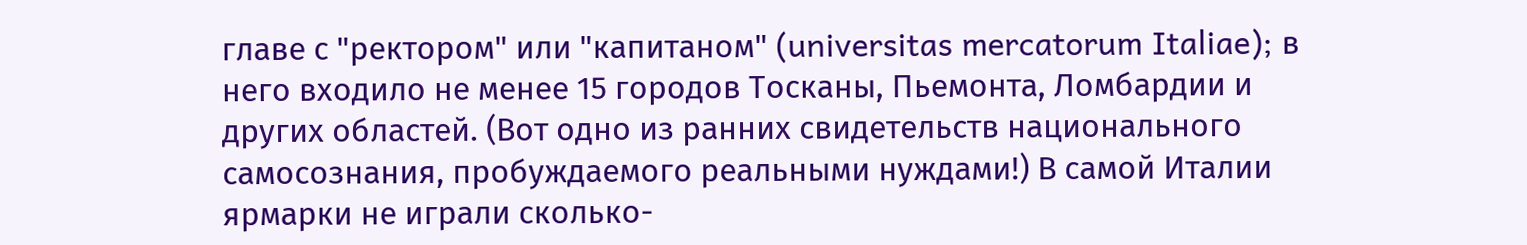главе с "ректором" или "капитаном" (universitas mercatorum Italiae); в него входило не менее 15 городов Тосканы, Пьемонта, Ломбардии и других областей. (Вот одно из ранних свидетельств национального самосознания, пробуждаемого реальными нуждами!) В самой Италии ярмарки не играли сколько-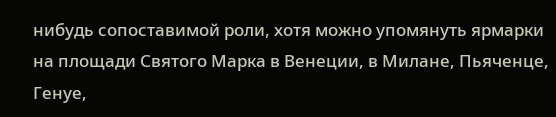нибудь сопоставимой роли, хотя можно упомянуть ярмарки на площади Святого Марка в Венеции, в Милане, Пьяченце, Генуе,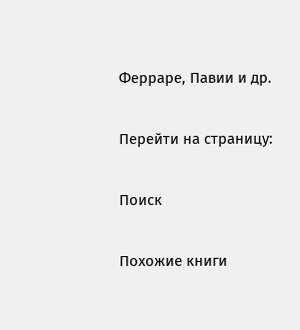Ферраре, Павии и др.

Перейти на страницу:

Поиск

Похожие книги